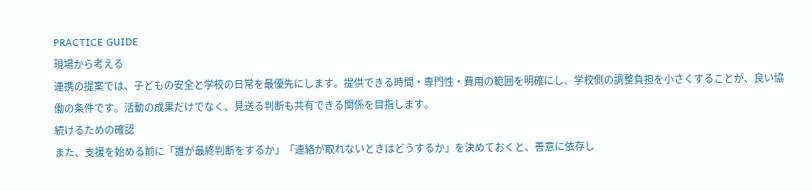PRACTICE GUIDE
現場から考える
連携の提案では、子どもの安全と学校の日常を最優先にします。提供できる時間・専門性・費用の範囲を明確にし、学校側の調整負担を小さくすることが、良い協働の条件です。活動の成果だけでなく、見送る判断も共有できる関係を目指します。
続けるための確認
また、支援を始める前に「誰が最終判断をするか」「連絡が取れないときはどうするか」を決めておくと、善意に依存し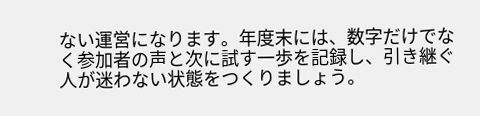ない運営になります。年度末には、数字だけでなく参加者の声と次に試す一歩を記録し、引き継ぐ人が迷わない状態をつくりましょう。